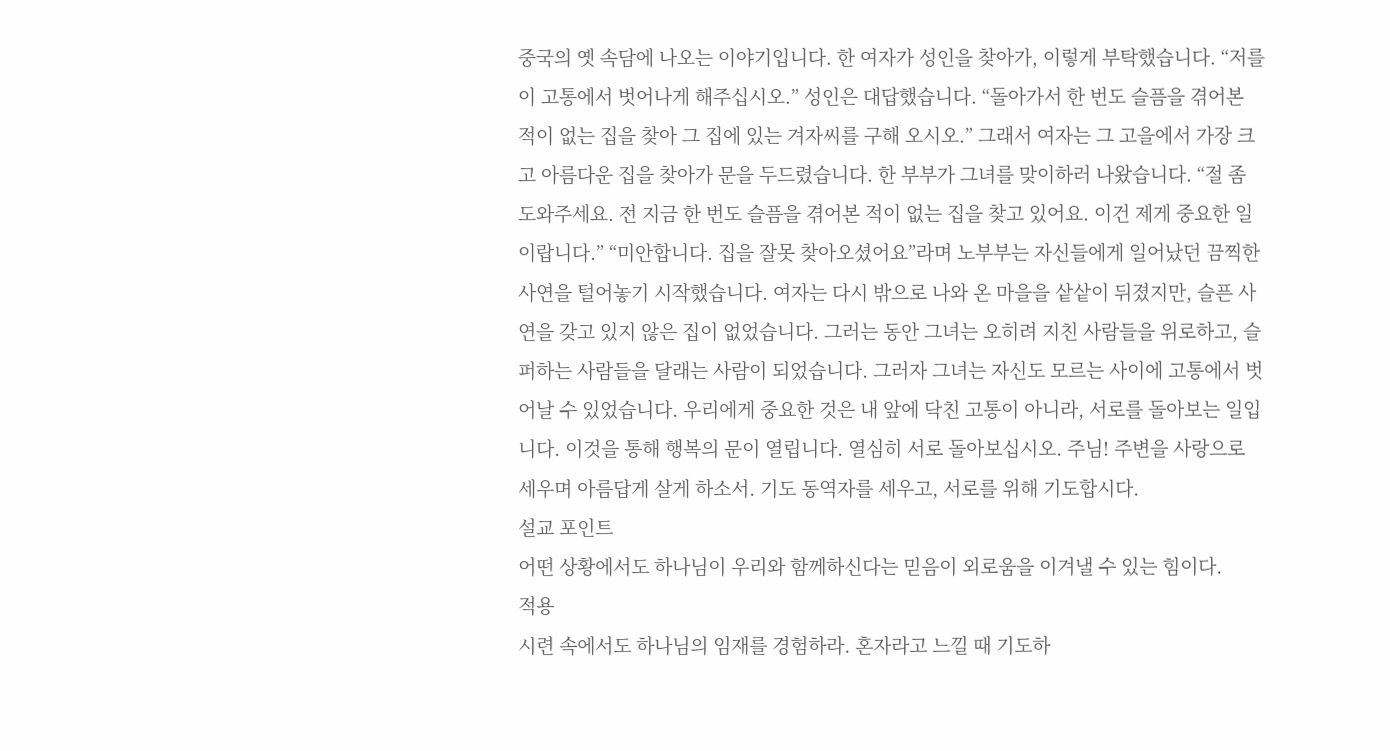중국의 옛 속담에 나오는 이야기입니다. 한 여자가 성인을 찾아가, 이렇게 부탁했습니다. “저를 이 고통에서 벗어나게 해주십시오.” 성인은 대답했습니다. “돌아가서 한 번도 슬픔을 겪어본 적이 없는 집을 찾아 그 집에 있는 겨자씨를 구해 오시오.” 그래서 여자는 그 고을에서 가장 크고 아름다운 집을 찾아가 문을 두드렸습니다. 한 부부가 그녀를 맞이하러 나왔습니다. “절 좀 도와주세요. 전 지금 한 번도 슬픔을 겪어본 적이 없는 집을 찾고 있어요. 이건 제게 중요한 일이랍니다.” “미안합니다. 집을 잘못 찾아오셨어요”라며 노부부는 자신들에게 일어났던 끔찍한 사연을 털어놓기 시작했습니다. 여자는 다시 밖으로 나와 온 마을을 샅샅이 뒤졌지만, 슬픈 사연을 갖고 있지 않은 집이 없었습니다. 그러는 동안 그녀는 오히려 지친 사람들을 위로하고, 슬퍼하는 사람들을 달래는 사람이 되었습니다. 그러자 그녀는 자신도 모르는 사이에 고통에서 벗어날 수 있었습니다. 우리에게 중요한 것은 내 앞에 닥친 고통이 아니라, 서로를 돌아보는 일입니다. 이것을 통해 행복의 문이 열립니다. 열심히 서로 돌아보십시오. 주님! 주변을 사랑으로 세우며 아름답게 살게 하소서. 기도 동역자를 세우고, 서로를 위해 기도합시다.
설교 포인트
어떤 상황에서도 하나님이 우리와 함께하신다는 믿음이 외로움을 이겨낼 수 있는 힘이다.
적용
시련 속에서도 하나님의 임재를 경험하라. 혼자라고 느낄 때 기도하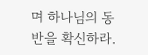며 하나님의 동반을 확신하라.